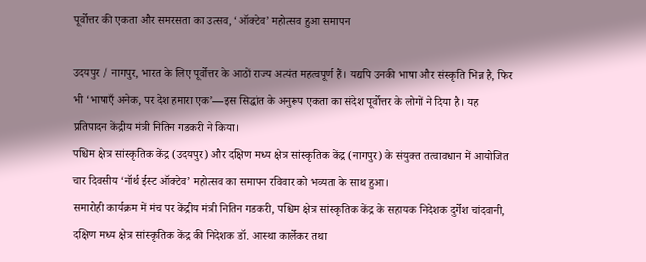पूर्वोत्तर की एकता और समरसता का उत्सव, ‘ऑक्टेव’ महोत्सव हुआ समापन

उदयपुर / नागपुर, भारत के लिए पूर्वोत्तर के आठों राज्य अत्यंत महत्वपूर्ण हैं। यद्यपि उनकी भाषा और संस्कृति भिन्न है, फिर भी ‘भाषाएँ अनेक, पर देश हमारा एक’—इस सिद्धांत के अनुरूप एकता का संदेश पूर्वोत्तर के लोगों ने दिया है। यह प्रतिपादन केंद्रीय मंत्री नितिन गडकरी ने किया।
पश्चिम क्षेत्र सांस्कृतिक केंद्र (उदयपुर) और दक्षिण मध्य क्षेत्र सांस्कृतिक केंद्र (नागपुर) के संयुक्त तत्वावधान में आयोजित चार दिवसीय ‘नॉर्थ ईस्ट ऑक्टेव’ महोत्सव का समापन रविवार को भव्यता के साथ हुआ।
समारोही कार्यक्रम में मंच पर केंद्रीय मंत्री नितिन गडकरी, पश्चिम क्षेत्र सांस्कृतिक केंद्र के सहायक निदेशक दुर्गेश चांदवानी, दक्षिण मध्य क्षेत्र सांस्कृतिक केंद्र की निदेशक डॉ. आस्था कार्लेकर तथा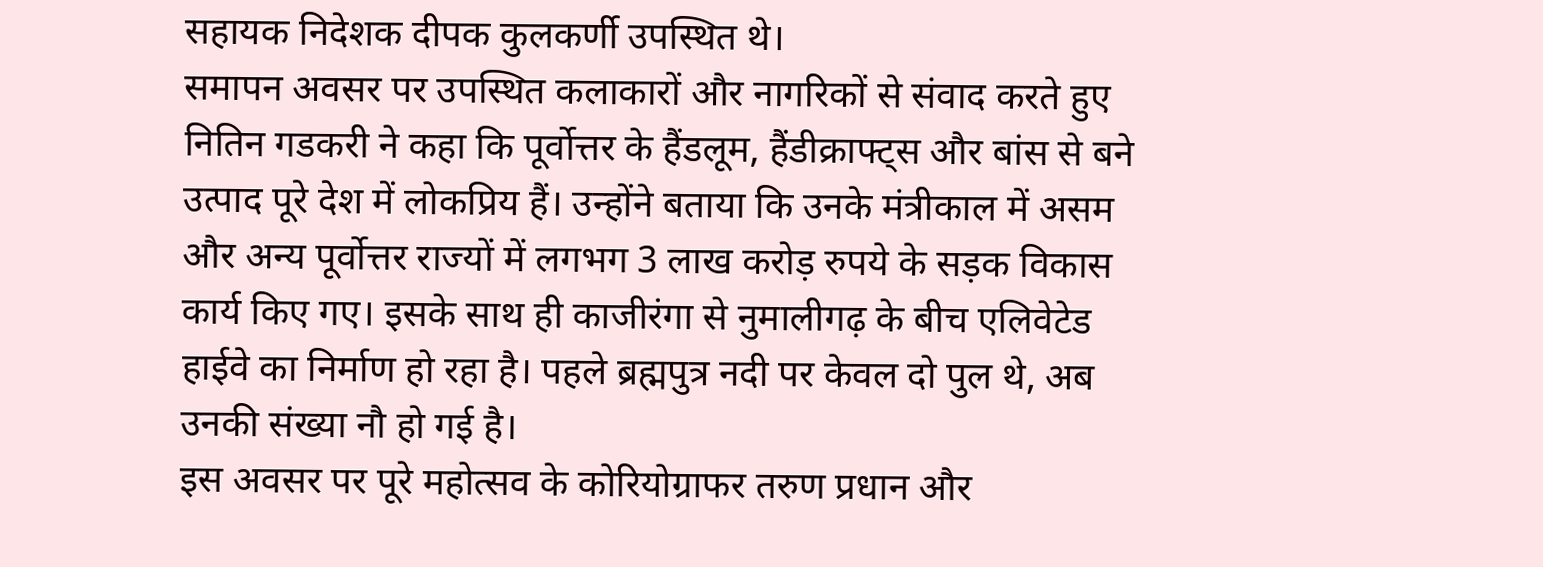सहायक निदेशक दीपक कुलकर्णी उपस्थित थे।
समापन अवसर पर उपस्थित कलाकारों और नागरिकों से संवाद करते हुए नितिन गडकरी ने कहा कि पूर्वोत्तर के हैंडलूम, हैंडीक्राफ्ट्स और बांस से बने उत्पाद पूरे देश में लोकप्रिय हैं। उन्होंने बताया कि उनके मंत्रीकाल में असम और अन्य पूर्वोत्तर राज्यों में लगभग 3 लाख करोड़ रुपये के सड़क विकास कार्य किए गए। इसके साथ ही काजीरंगा से नुमालीगढ़ के बीच एलिवेटेड हाईवे का निर्माण हो रहा है। पहले ब्रह्मपुत्र नदी पर केवल दो पुल थे, अब उनकी संख्या नौ हो गई है।
इस अवसर पर पूरे महोत्सव के कोरियोग्राफर तरुण प्रधान और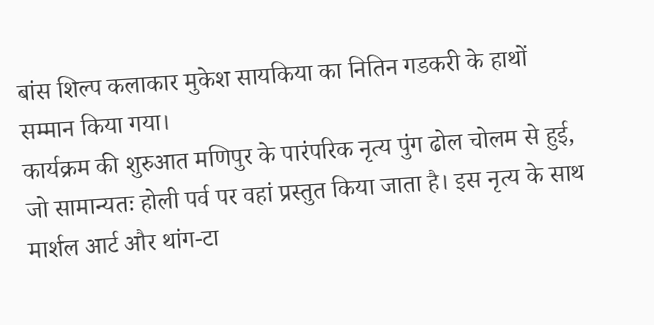बांस शिल्प कलाकार मुकेश सायकिया का नितिन गडकरी के हाथों सम्मान किया गया।
कार्यक्रम की शुरुआत मणिपुर के पारंपरिक नृत्य पुंग ढोल चोलम से हुई, जो सामान्यतः होली पर्व पर वहां प्रस्तुत किया जाता है। इस नृत्य के साथ मार्शल आर्ट और थांग-टा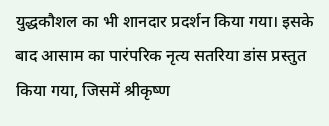युद्धकौशल का भी शानदार प्रदर्शन किया गया। इसके बाद आसाम का पारंपरिक नृत्य सतरिया डांस प्रस्तुत किया गया, जिसमें श्रीकृष्ण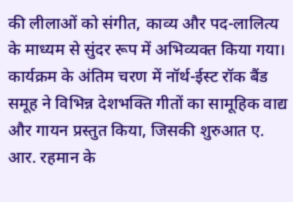की लीलाओं को संगीत, काव्य और पद-लालित्य के माध्यम से सुंदर रूप में अभिव्यक्त किया गया।
कार्यक्रम के अंतिम चरण में नॉर्थ-ईस्ट रॉक बैंड समूह ने विभिन्न देशभक्ति गीतों का सामूहिक वाद्य और गायन प्रस्तुत किया, जिसकी शुरुआत ए. आर. रहमान के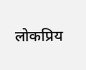लोकप्रिय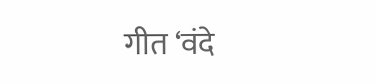गीत ‘वंदे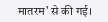मातरम’ से की गई।